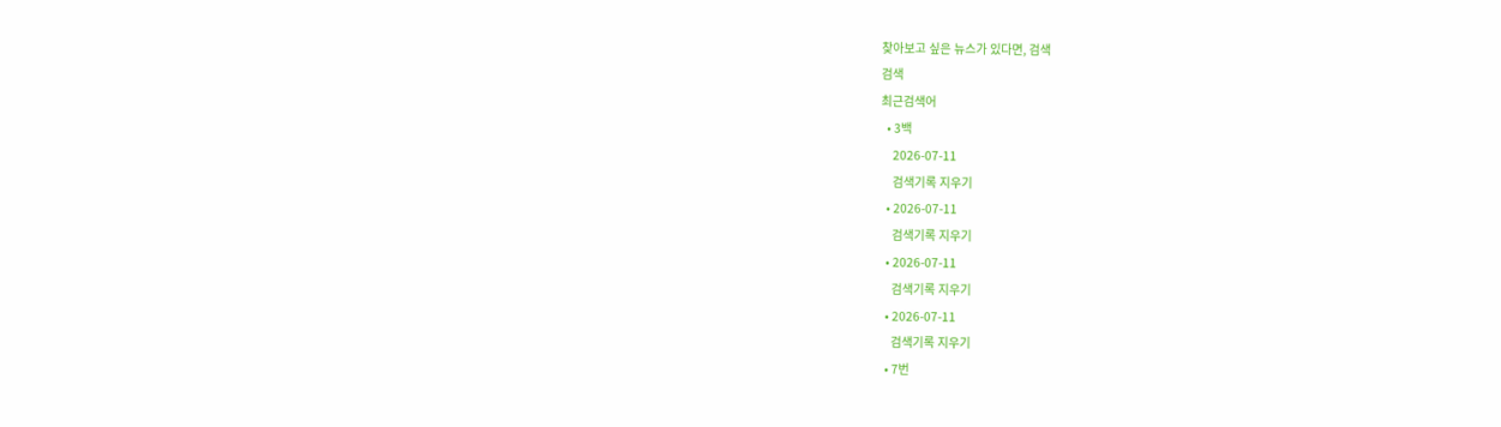찾아보고 싶은 뉴스가 있다면, 검색
검색
최근검색어
  • 3백
    2026-07-11
    검색기록 지우기
  • 2026-07-11
    검색기록 지우기
  • 2026-07-11
    검색기록 지우기
  • 2026-07-11
    검색기록 지우기
  • 7번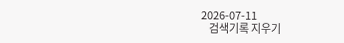2026-07-11
    검색기록 지우기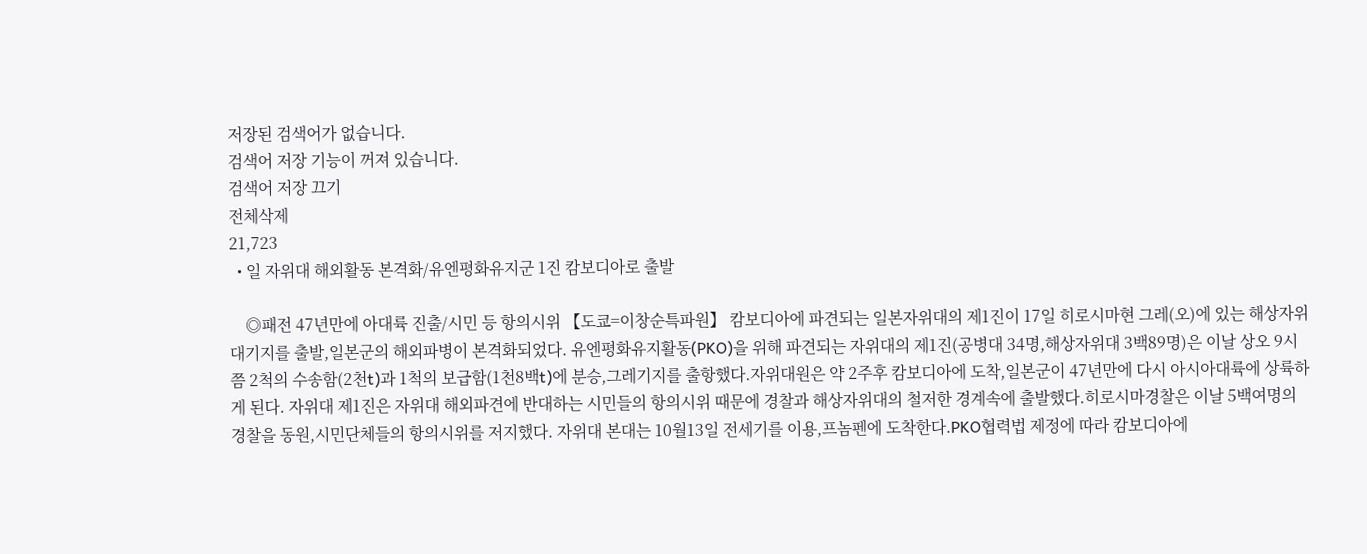저장된 검색어가 없습니다.
검색어 저장 기능이 꺼져 있습니다.
검색어 저장 끄기
전체삭제
21,723
  • 일 자위대 해외활동 본격화/유엔평화유지군 1진 캄보디아로 출발

    ◎패전 47년만에 아대륙 진출/시민 등 항의시위 【도쿄=이창순특파원】 캄보디아에 파견되는 일본자위대의 제1진이 17일 히로시마현 그레(오)에 있는 해상자위대기지를 출발,일본군의 해외파병이 본격화되었다. 유엔평화유지활동(PKO)을 위해 파견되는 자위대의 제1진(공병대 34명,해상자위대 3백89명)은 이날 상오 9시쯤 2척의 수송함(2천t)과 1척의 보급함(1천8백t)에 분승,그레기지를 출항했다.자위대원은 약 2주후 캄보디아에 도착,일본군이 47년만에 다시 아시아대륙에 상륙하게 된다. 자위대 제1진은 자위대 해외파견에 반대하는 시민들의 항의시위 때문에 경찰과 해상자위대의 철저한 경계속에 출발했다.히로시마경찰은 이날 5백여명의 경찰을 동원,시민단체들의 항의시위를 저지했다. 자위대 본대는 10월13일 전세기를 이용,프놈펜에 도착한다.PKO협력법 제정에 따라 캄보디아에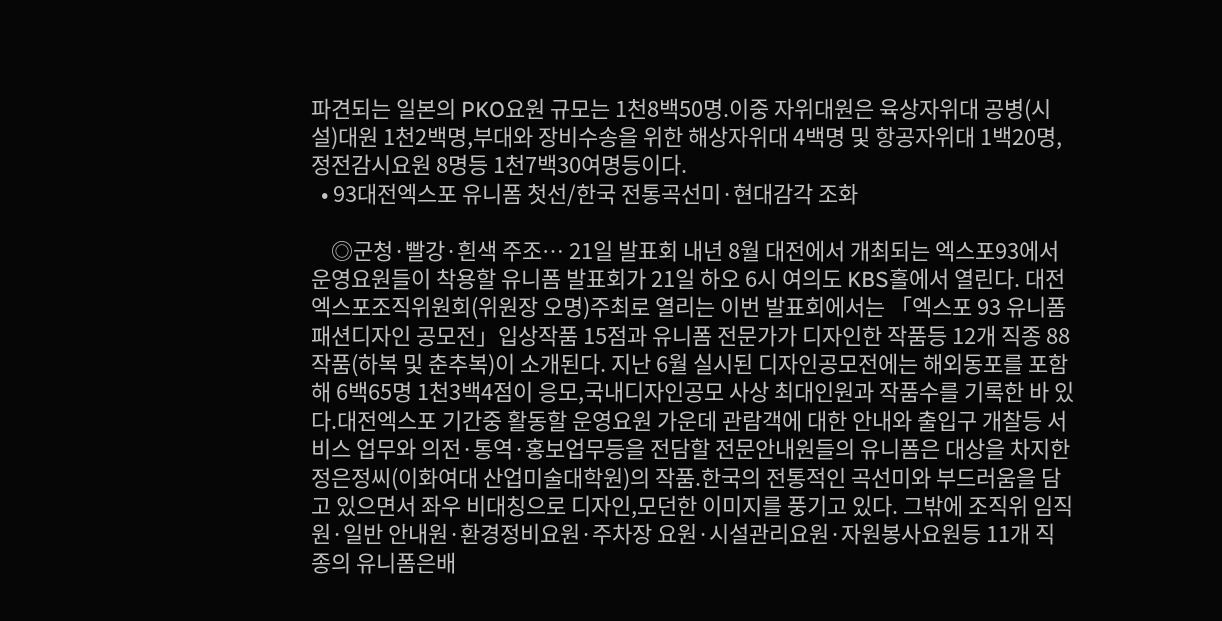파견되는 일본의 PKO요원 규모는 1천8백50명.이중 자위대원은 육상자위대 공병(시설)대원 1천2백명,부대와 장비수송을 위한 해상자위대 4백명 및 항공자위대 1백20명,정전감시요원 8명등 1천7백30여명등이다.
  • 93대전엑스포 유니폼 첫선/한국 전통곡선미·현대감각 조화

    ◎군청·빨강·흰색 주조… 21일 발표회 내년 8월 대전에서 개최되는 엑스포93에서 운영요원들이 착용할 유니폼 발표회가 21일 하오 6시 여의도 KBS홀에서 열린다. 대전엑스포조직위원회(위원장 오명)주최로 열리는 이번 발표회에서는 「엑스포 93 유니폼 패션디자인 공모전」입상작품 15점과 유니폼 전문가가 디자인한 작품등 12개 직종 88작품(하복 및 춘추복)이 소개된다. 지난 6월 실시된 디자인공모전에는 해외동포를 포함해 6백65명 1천3백4점이 응모,국내디자인공모 사상 최대인원과 작품수를 기록한 바 있다.대전엑스포 기간중 활동할 운영요원 가운데 관람객에 대한 안내와 출입구 개찰등 서비스 업무와 의전·통역·홍보업무등을 전담할 전문안내원들의 유니폼은 대상을 차지한 정은정씨(이화여대 산업미술대학원)의 작품.한국의 전통적인 곡선미와 부드러움을 담고 있으면서 좌우 비대칭으로 디자인,모던한 이미지를 풍기고 있다. 그밖에 조직위 임직원·일반 안내원·환경정비요원·주차장 요원·시설관리요원·자원봉사요원등 11개 직종의 유니폼은배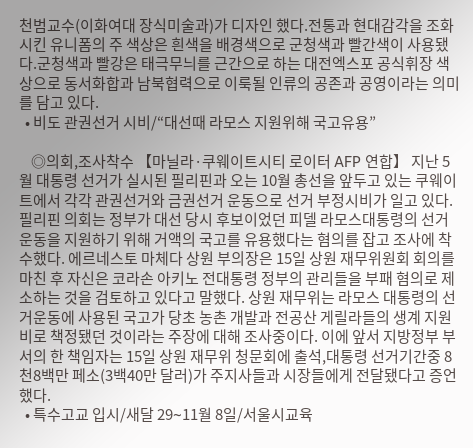천범교수(이화여대 장식미술과)가 디자인 했다.전통과 현대감각을 조화시킨 유니폼의 주 색상은 흰색을 배경색으로 군청색과 빨간색이 사용됐다.군청색과 빨강은 태극무늬를 근간으로 하는 대전엑스포 공식휘장 색상으로 동서화합과 남북협력으로 이룩될 인류의 공존과 공영이라는 의미를 담고 있다.
  • 비도 관권선거 시비/“대선때 라모스 지원위해 국고유용”

    ◎의회,조사착수 【마닐라·쿠웨이트시티 로이터 AFP 연합】 지난 5월 대통령 선거가 실시된 필리핀과 오는 10월 총선을 앞두고 있는 쿠웨이트에서 각각 관권선거와 금권선거 운동으로 선거 부정시비가 일고 있다. 필리핀 의회는 정부가 대선 당시 후보이었던 피델 라모스대통령의 선거운동을 지원하기 위해 거액의 국고를 유용했다는 혐의를 잡고 조사에 착수했다. 에르네스토 마체다 상원 부의장은 15일 상원 재무위원회 회의를 마친 후 자신은 코라손 아키노 전대통령 정부의 관리들을 부패 혐의로 제소하는 것을 검토하고 있다고 말했다. 상원 재무위는 라모스 대통령의 선거운동에 사용된 국고가 당초 농촌 개발과 전공산 게릴라들의 생계 지원비로 책정됐던 것이라는 주장에 대해 조사중이다. 이에 앞서 지방정부 부서의 한 책임자는 15일 상원 재무위 청문회에 출석,대통령 선거기간중 8천8백만 페소(3백40만 달러)가 주지사들과 시장들에게 전달됐다고 증언했다.
  • 특수고교 입시/새달 29∼11월 8일/서울시교육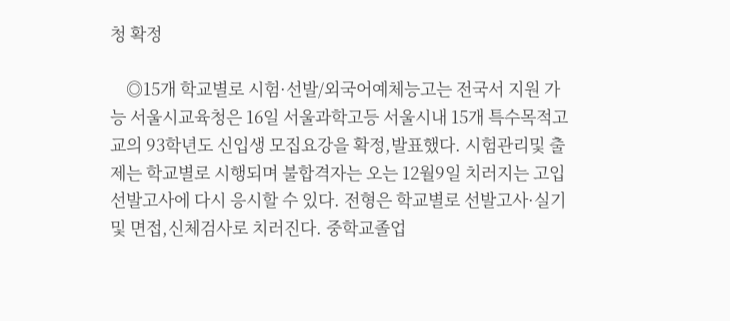청 확정

    ◎15개 학교별로 시험·선발/외국어예체능고는 전국서 지원 가능 서울시교육청은 16일 서울과학고등 서울시내 15개 특수목적고교의 93학년도 신입생 모집요강을 확정,발표했다. 시험관리및 출제는 학교별로 시행되며 불합격자는 오는 12월9일 치러지는 고입선발고사에 다시 응시할 수 있다. 전형은 학교별로 선발고사·실기및 면접,신체검사로 치러진다. 중학교졸업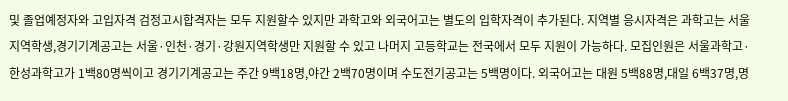및 졸업예정자와 고입자격 검정고시합격자는 모두 지원할수 있지만 과학고와 외국어고는 별도의 입학자격이 추가된다. 지역별 응시자격은 과학고는 서울지역학생,경기기계공고는 서울·인천·경기·강원지역학생만 지원할 수 있고 나머지 고등학교는 전국에서 모두 지원이 가능하다. 모집인원은 서울과학고·한성과학고가 1백80명씩이고 경기기계공고는 주간 9백18명,야간 2백70명이며 수도전기공고는 5백명이다. 외국어고는 대원 5백88명,대일 6백37명,명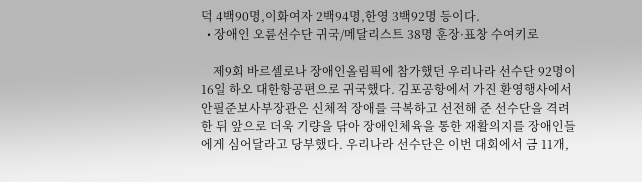덕 4백90명,이화여자 2백94명,한영 3백92명 등이다.
  • 장애인 오륜선수단 귀국/메달리스트 38명 훈장·표창 수여키로

    제9회 바르셀로나 장애인올림픽에 참가했던 우리나라 선수단 92명이 16일 하오 대한항공편으로 귀국했다. 김포공항에서 가진 환영행사에서 안필준보사부장관은 신체적 장애를 극복하고 선전해 준 선수단을 격려한 뒤 앞으로 더욱 기량을 닦아 장애인체육을 통한 재활의지를 장애인들에게 심어달라고 당부했다. 우리나라 선수단은 이번 대회에서 금 11개,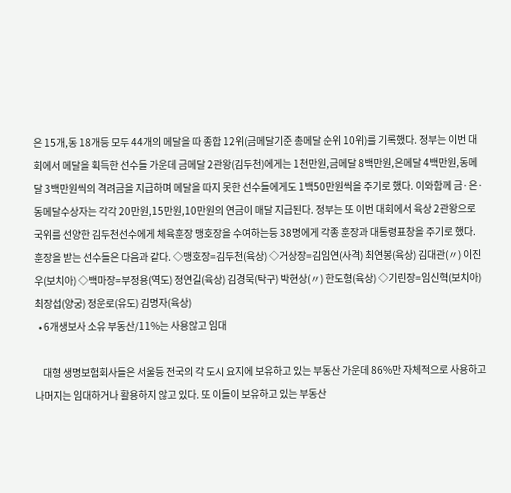은 15개,동 18개등 모두 44개의 메달을 따 종합 12위(금메달기준 총메달 순위 10위)를 기록했다. 정부는 이번 대회에서 메달을 획득한 선수들 가운데 금메달 2관왕(김두천)에게는 1천만원,금메달 8백만원,은메달 4백만원,동메달 3백만원씩의 격려금을 지급하며 메달을 따지 못한 선수들에게도 1백50만원씩을 주기로 했다. 이와함께 금·은·동메달수상자는 각각 20만원,15만원,10만원의 연금이 매달 지급된다. 정부는 또 이번 대회에서 육상 2관왕으로 국위를 선양한 김두천선수에게 체육훈장 맹호장을 수여하는등 38명에게 각종 훈장과 대통령표창을 주기로 했다. 훈장을 받는 선수들은 다음과 같다. ◇맹호장=김두천(육상) ◇거상장=김임연(사격) 최연봉(육상) 김대관(〃) 이진우(보치아) ◇백마장=부정용(역도) 정연길(육상) 김경묵(탁구) 박현상(〃) 한도형(육상) ◇기린장=임신혁(보치아) 최장섭(양궁) 정운로(유도) 김명자(육상)
  • 6개생보사 소유 부동산/11%는 사용않고 임대

    대형 생명보험회사들은 서울등 전국의 각 도시 요지에 보유하고 있는 부동산 가운데 86%만 자체적으로 사용하고 나머지는 임대하거나 활용하지 않고 있다. 또 이들이 보유하고 있는 부동산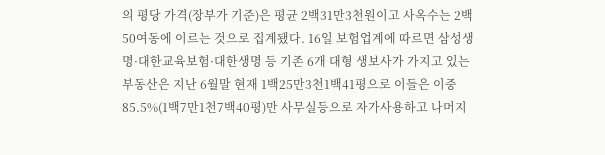의 평당 가격(장부가 기준)은 평균 2백31만3천원이고 사옥수는 2백50여동에 이르는 것으로 집계됐다. 16일 보험업계에 따르면 삼성생명·대한교육보험·대한생명 등 기존 6개 대형 생보사가 가지고 있는 부동산은 지난 6월말 현재 1백25만3천1백41평으로 이들은 이중 85.5%(1백7만1천7백40평)만 사무실등으로 자가사용하고 나머지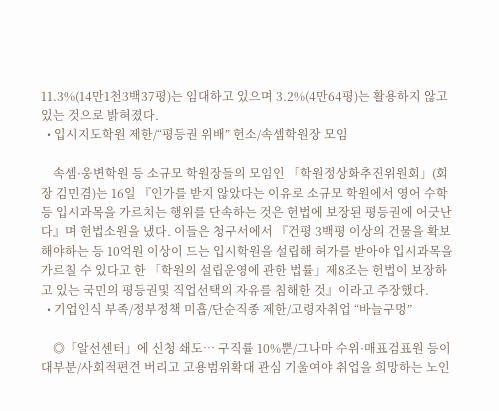11.3%(14만1천3백37평)는 임대하고 있으며 3.2%(4만64평)는 활용하지 않고 있는 것으로 밝혀졌다.
  • 입시지도학원 제한/“평등권 위배” 헌소/속셈학원장 모임

    속셈·웅변학원 등 소규모 학원장들의 모임인 「학원정상화추진위원회」(회장 김민겸)는 16일 『인가를 받지 않았다는 이유로 소규모 학원에서 영어 수학 등 입시과목을 가르치는 행위를 단속하는 것은 헌법에 보장된 평등권에 어긋난다』며 헌법소원을 냈다. 이들은 청구서에서 『건평 3백평 이상의 건물을 확보해야하는 등 10억원 이상이 드는 입시학원을 설립해 허가를 받아야 입시과목을 가르칠 수 있다고 한 「학원의 설립운영에 관한 법률」제8조는 헌법이 보장하고 있는 국민의 평등권및 직업선택의 자유를 침해한 것』이라고 주장했다.
  • 기업인식 부족/정부정책 미흡/단순직종 제한/고령자취업 “바늘구멍”

    ◎「알선센터」에 신청 쇄도… 구직률 10%뿐/그나마 수위·매표검표원 등이 대부분/사회적편견 버리고 고용범위확대 관심 기울여야 취업을 희망하는 노인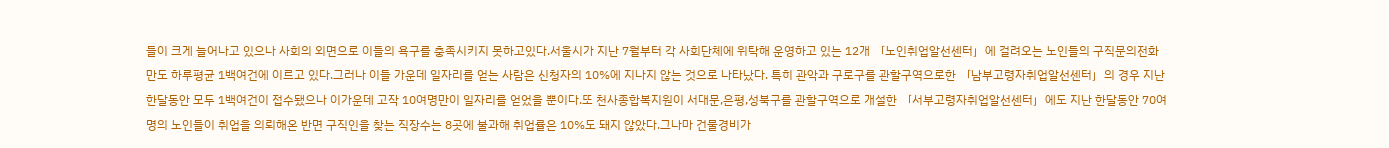들이 크게 늘어나고 있으나 사회의 외면으로 이들의 욕구를 충족시키지 못하고있다.서울시가 지난 7월부터 각 사회단체에 위탁해 운영하고 있는 12개 「노인취업알선센터」에 걸려오는 노인들의 구직문의전화만도 하루평균 1백여건에 이르고 있다.그러나 이들 가운데 일자리를 얻는 사람은 신청자의 10%에 지나지 않는 것으로 나타났다. 특히 관악과 구로구를 관할구역으로한 「남부고령자취업알선센터」의 경우 지난 한달동안 모두 1백여건이 접수됐으나 이가운데 고작 10여명만이 일자리를 얻었을 뿐이다.또 천사종합복지원이 서대문,은평,성북구를 관할구역으로 개설한 「서부고령자취업알선센터」에도 지난 한달동안 70여명의 노인들이 취업을 의뢰해온 반면 구직인을 찾는 직장수는 8곳에 불과해 취업률은 10%도 돼지 않았다.그나마 건물경비가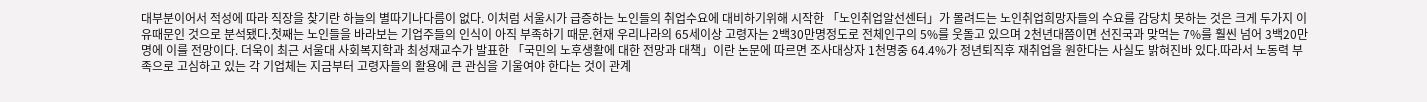대부분이어서 적성에 따라 직장을 찾기란 하늘의 별따기나다름이 없다. 이처럼 서울시가 급증하는 노인들의 취업수요에 대비하기위해 시작한 「노인취업알선센터」가 몰려드는 노인취업희망자들의 수요를 감당치 못하는 것은 크게 두가지 이유때문인 것으로 분석됐다.첫째는 노인들을 바라보는 기업주들의 인식이 아직 부족하기 때문.현재 우리나라의 65세이상 고령자는 2백30만명정도로 전체인구의 5%를 웃돌고 있으며 2천년대쯤이면 선진국과 맞먹는 7%를 훨씬 넘어 3백20만명에 이를 전망이다. 더욱이 최근 서울대 사회복지학과 최성재교수가 발표한 「국민의 노후생활에 대한 전망과 대책」이란 논문에 따르면 조사대상자 1천명중 64.4%가 정년퇴직후 재취업을 원한다는 사실도 밝혀진바 있다.따라서 노동력 부족으로 고심하고 있는 각 기업체는 지금부터 고령자들의 활용에 큰 관심을 기울여야 한다는 것이 관계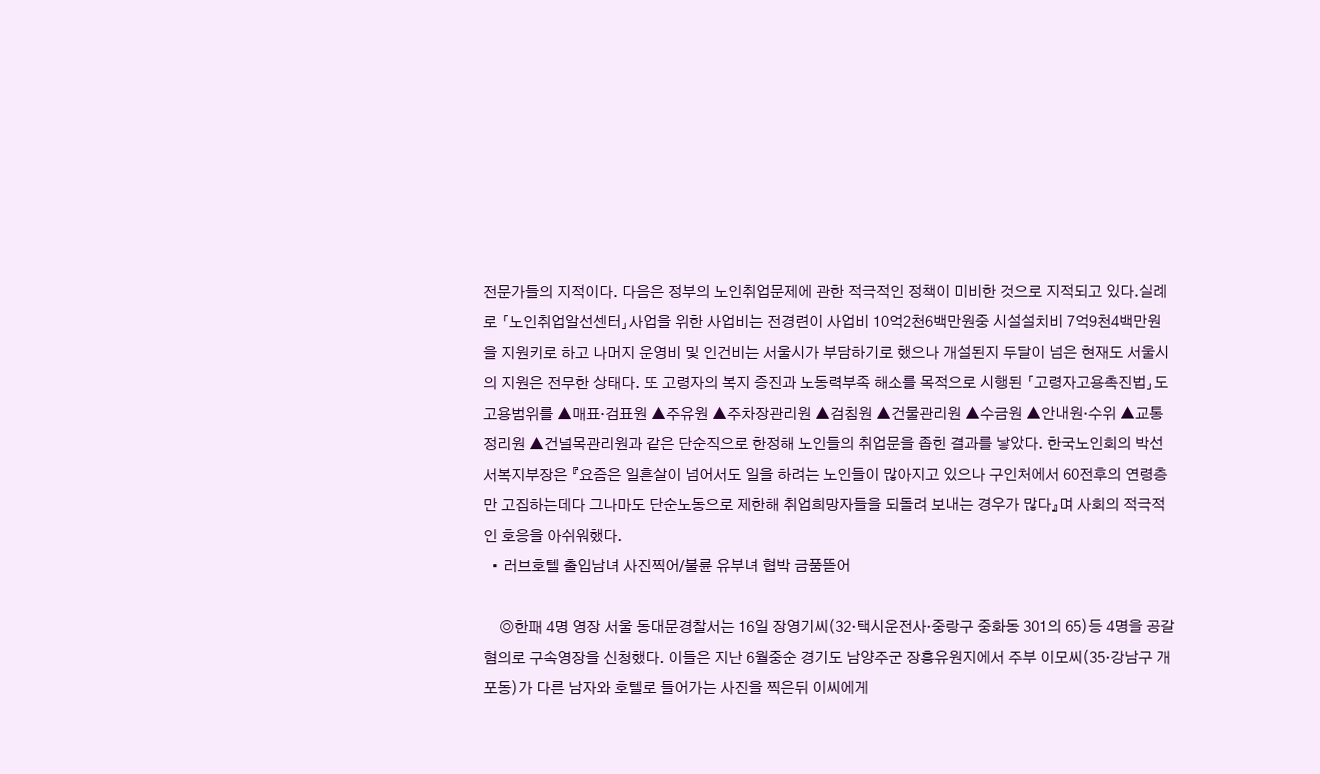전문가들의 지적이다. 다음은 정부의 노인취업문제에 관한 적극적인 정책이 미비한 것으로 지적되고 있다.실례로 「노인취업알선센터」사업을 위한 사업비는 전경련이 사업비 10억2천6백만원중 시설설치비 7억9천4백만원을 지원키로 하고 나머지 운영비 및 인건비는 서울시가 부담하기로 했으나 개설된지 두달이 넘은 현재도 서울시의 지원은 전무한 상태다. 또 고령자의 복지 증진과 노동력부족 해소를 목적으로 시행된 「고령자고용촉진법」도 고용범위를 ▲매표·검표원 ▲주유원 ▲주차장관리원 ▲검침원 ▲건물관리원 ▲수금원 ▲안내원·수위 ▲교통정리원 ▲건널목관리원과 같은 단순직으로 한정해 노인들의 취업문을 좁힌 결과를 낳았다. 한국노인회의 박선서복지부장은 『요즘은 일흔살이 넘어서도 일을 하려는 노인들이 많아지고 있으나 구인처에서 60전후의 연령층만 고집하는데다 그나마도 단순노동으로 제한해 취업희망자들을 되돌려 보내는 경우가 많다』며 사회의 적극적인 호응을 아쉬워했다.
  • 러브호텔 출입남녀 사진찍어/불륜 유부녀 협박 금품뜯어

    ◎한패 4명 영장 서울 동대문경찰서는 16일 장영기씨(32·택시운전사·중랑구 중화동 301의 65)등 4명을 공갈혐의로 구속영장을 신청했다. 이들은 지난 6월중순 경기도 남양주군 장흥유원지에서 주부 이모씨(35·강남구 개포동)가 다른 남자와 호텔로 들어가는 사진을 찍은뒤 이씨에게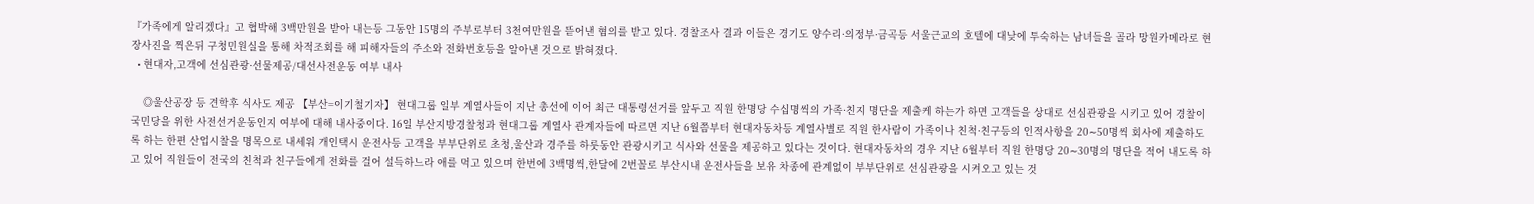『가족에게 알리겠다』고 협박해 3백만원을 받아 내는등 그동안 15명의 주부로부터 3천여만원을 뜯어낸 혐의를 받고 있다. 경찰조사 결과 이들은 경기도 양수리·의정부·금곡등 서울근교의 호텔에 대낮에 투숙하는 남녀들을 골라 망원카메라로 현장사진을 찍은뒤 구청민원실을 통해 차적조회를 해 피해자들의 주소와 전화번호등을 알아낸 것으로 밝혀졌다.
  • 현대자,고객에 선심관광·선물제공/대선사전운동 여부 내사

    ◎울산공장 등 견학후 식사도 제공 【부산=이기철기자】 현대그룹 일부 계열사들이 지난 총선에 이어 최근 대통령선거를 앞두고 직원 한명당 수십명씩의 가족·친지 명단을 제출케 하는가 하면 고객들을 상대로 선심관광을 시키고 있어 경찰이 국민당을 위한 사전선거운동인지 여부에 대해 내사중이다. 16일 부산지방경찰청과 현대그룹 계열사 관계자들에 따르면 지난 6월쯤부터 현대자동차등 계열사별로 직원 한사람이 가족이나 친척·친구등의 인적사항을 20∼50명씩 회사에 제출하도록 하는 한편 산업시찰을 명목으로 내세워 개인택시 운전사등 고객을 부부단위로 초청,울산과 경주를 하룻동안 관광시키고 식사와 선물을 제공하고 있다는 것이다. 현대자동차의 경우 지난 6월부터 직원 한명당 20∼30명의 명단을 적어 내도록 하고 있어 직원들이 전국의 친척과 친구들에게 전화를 걸어 설득하느라 애를 먹고 있으며 한번에 3백명씩,한달에 2번꼴로 부산시내 운전사들을 보유 차종에 관계없이 부부단위로 선심관광을 시켜오고 있는 것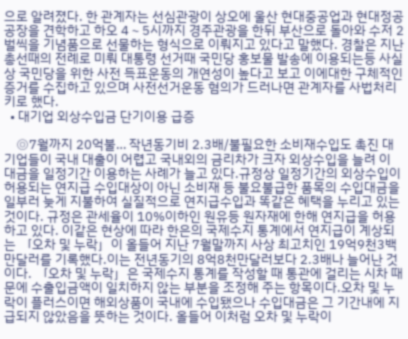으로 알려졌다. 한 관계자는 선심관광이 상오에 울산 현대중공업과 현대정공 공장을 견학하고 하오 4∼5시까지 경주관광을 한뒤 부산으로 돌아와 수저 2벌씩을 기념품으로 선물하는 형식으로 이뤄지고 있다고 말했다. 경찰은 지난 총선때의 전례로 미뤄 대통령 선거때 국민당 홍보물 발송에 이용되는등 사실상 국민당을 위한 사전 득표운동의 개연성이 높다고 보고 이에대한 구체적인 증거를 수집하고 있으며 사전선거운동 혐의가 드러나면 관계자를 사법처리키로 했다.
  • 대기업 외상수입금 단기이용 급증

    ◎7월까지 20억불… 작년동기비 2.3배/불필요한 소비재수입도 촉진 대기업들이 국내 대출이 어렵고 국내외의 금리차가 크자 외상수입을 늘려 이 대금을 일정기간 이용하는 사례가 늘고 있다.규정상 일정기간의 외상수입이 허용되는 연지급 수입대상이 아닌 소비재 등 불요불급한 품목의 수입대금을 일부러 늦게 지불하여 실질적으로 연지급수입과 똑같은 혜택을 누리고 있는 것이다. 규정은 관세율이 10%이하인 원유등 원자재에 한해 연지급을 허용하고 있다. 이같은 현상에 따라 한은의 국제수지 통계에서 연지급이 계상되는 「오차 및 누락」이 올들어 지난 7월말까지 사상 최고치인 19억9천3백만달러를 기록했다.이는 전년동기의 8억8천만달러보다 2.3배나 늘어난 것이다. 「오차 및 누락」은 국제수지 통계를 작성할 때 통관에 걸리는 시차 때문에 수출입금액이 일치하지 않는 부분을 조정해 주는 항목이다.오차 및 누락이 플러스이면 해외상품이 국내에 수입됐으나 수입대금은 그 기간내에 지급되지 않았음을 뜻하는 것이다. 올들어 이처럼 오차 및 누락이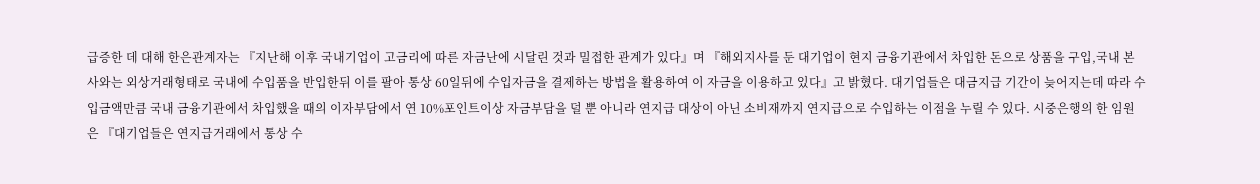급증한 데 대해 한은관계자는 『지난해 이후 국내기업이 고금리에 따른 자금난에 시달린 것과 밀접한 관계가 있다』며 『해외지사를 둔 대기업이 현지 금융기관에서 차입한 돈으로 상품을 구입,국내 본사와는 외상거래형태로 국내에 수입품을 반입한뒤 이를 팔아 통상 60일뒤에 수입자금을 결제하는 방법을 활용하여 이 자금을 이용하고 있다』고 밝혔다. 대기업들은 대금지급 기간이 늦어지는데 따라 수입금액만큼 국내 금융기관에서 차입했을 때의 이자부담에서 연 10%포인트이상 자금부담을 덜 뿐 아니라 연지급 대상이 아닌 소비재까지 연지급으로 수입하는 이점을 누릴 수 있다. 시중은행의 한 임원은 『대기업들은 연지급거래에서 통상 수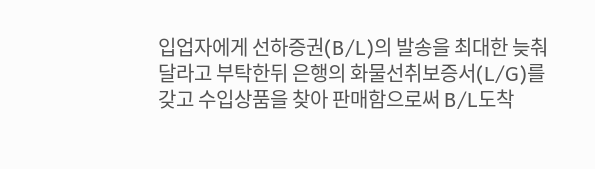입업자에게 선하증권(B/L)의 발송을 최대한 늦춰달라고 부탁한뒤 은행의 화물선취보증서(L/G)를 갖고 수입상품을 찾아 판매함으로써 B/L도착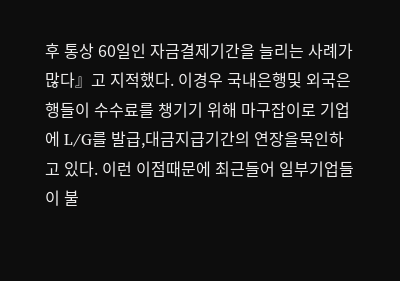후 통상 60일인 자금결제기간을 늘리는 사례가 많다』고 지적했다. 이경우 국내은행및 외국은행들이 수수료를 챙기기 위해 마구잡이로 기업에 L/G를 발급,대금지급기간의 연장을묵인하고 있다. 이런 이점때문에 최근들어 일부기업들이 불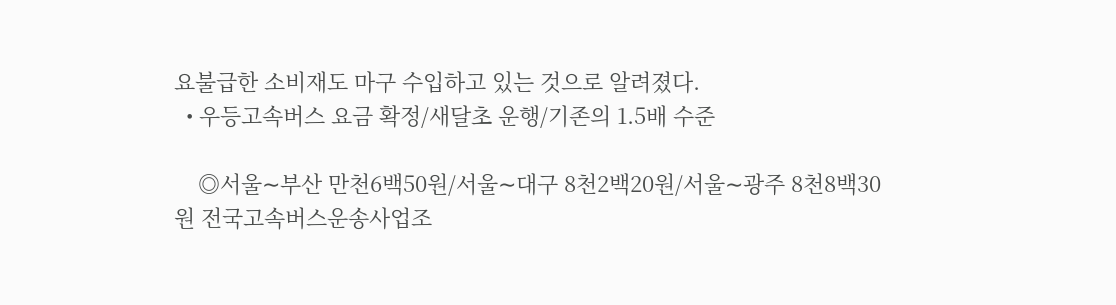요불급한 소비재도 마구 수입하고 있는 것으로 알려졌다.
  • 우등고속버스 요금 확정/새달초 운행/기존의 1.5배 수준

    ◎서울∼부산 만천6백50원/서울∼대구 8천2백20원/서울∼광주 8천8백30원 전국고속버스운송사업조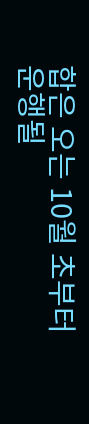합은 오는 10월 초부터 운행될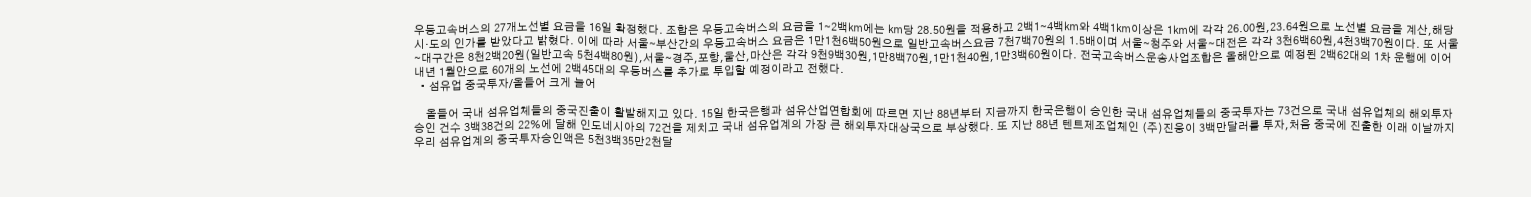우등고속버스의 27개노선별 요금을 16일 확정했다. 조합은 우등고속버스의 요금을 1∼2백㎞에는 ㎞당 28.50원을 적용하고 2백1∼4백㎞와 4백1㎞이상은 1㎞에 각각 26.00원,23.64원으로 노선별 요금을 계산,해당 시·도의 인가를 받았다고 밝혔다. 이에 따라 서울∼부산간의 우등고속버스 요금은 1만1천6백50원으로 일반고속버스요금 7천7백70원의 1.5배이며 서울∼청주와 서울∼대전은 각각 3천6백60원,4천3백70원이다. 또 서울∼대구간은 8천2백20원(일반고속 5천4백80원),서울∼경주,포항,울산,마산은 각각 9천9백30원,1만8백70원,1만1천40원,1만3백60원이다. 전국고속버스운송사업조합은 올해안으로 예정된 2백62대의 1차 운행에 이어 내년 1월안으로 60개의 노선에 2백45대의 우등버스를 추가로 투입할 예정이라고 전했다.
  • 섬유업 중국투자/올들어 크게 늘어

    올들어 국내 섬유업체들의 중국진출이 활발해지고 있다. 15일 한국은행과 섬유산업연합회에 따르면 지난 88년부터 지금까지 한국은행이 승인한 국내 섬유업체들의 중국투자는 73건으로 국내 섬유업체의 해외투자 승인 건수 3백38건의 22%에 달해 인도네시아의 72건을 제치고 국내 섬유업계의 가장 큰 해외투자대상국으로 부상했다. 또 지난 88년 텐트제조업체인 (주)진웅이 3백만달러를 투자,처음 중국에 진출한 이래 이날까지 우리 섬유업계의 중국투자승인액은 5천3백35만2천달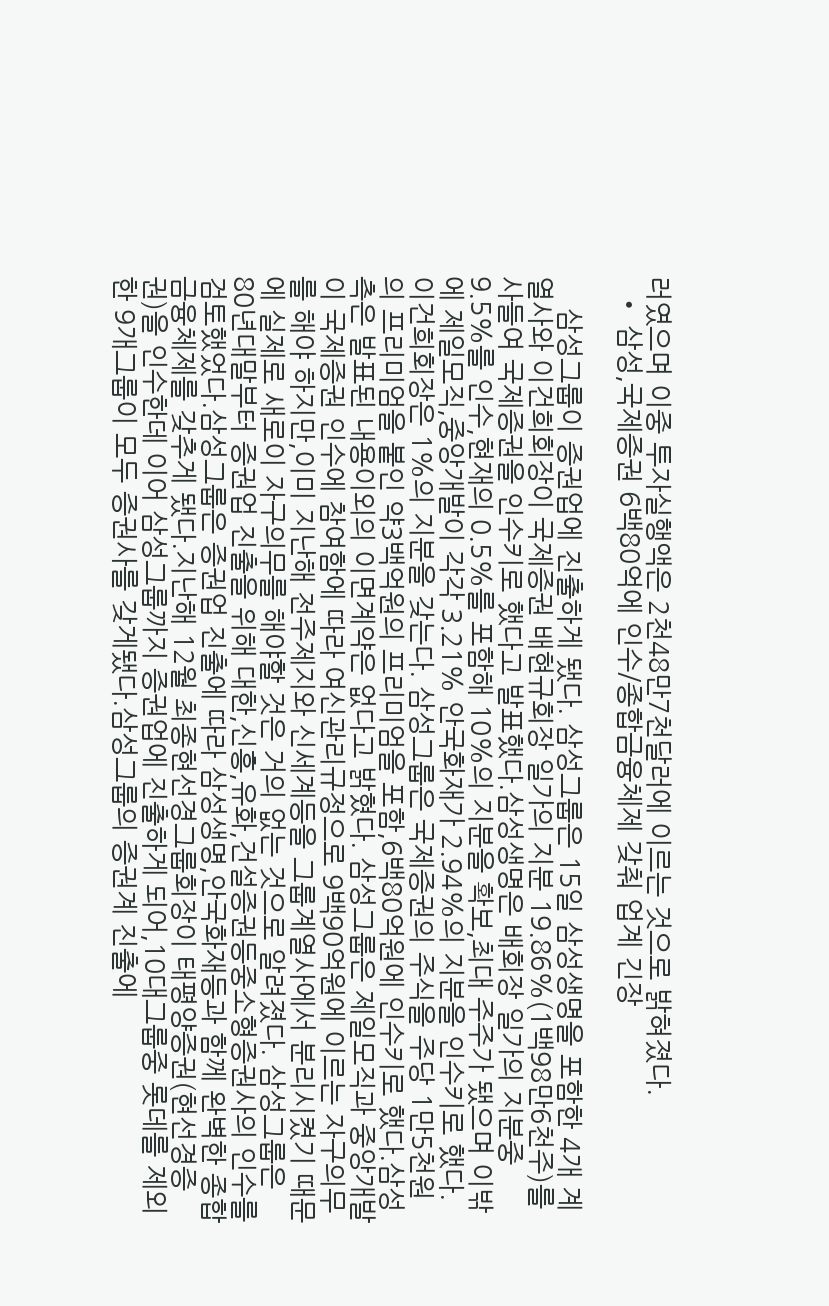러였으며 이중 투자실행액은 2천48만7천달러에 이르는 것으로 밝혀졌다.
  • 삼성,국제증권 6백80억에 인수/종합금융체제 갖춰 업계 긴장

    삼성그룹이 증권업에 진출하게 됐다. 삼성그룹은 15일 삼성생명을 포함한 4개 계열사와 이건희회장이 국제증권 배현규회장 일가의 지분 19.86%(1백98만6천주)를 사들여 국제증권을 인수키로 했다고 발표했다.삼성생명은 배회장 일가의 지분중 9.5%를 인수,현재의 0.5%를 포함해 10%의 지분을 확보,최대 주주가 됐으며 이밖에 제일모직,중앙개발이 각각 3.21% 안국화재가 2.94%의 지분을 인수키로 했다.이건희회장은 1%의 지분을 갖는다. 삼성그룹은 국제증권의 주식을 주당 1만5천원의 프리미엄을 붙인 약3백억원의 프리미엄을 포함,6백80억원에 인수키로 했다.삼성측은 발표된 내용이외의 이면계약은 없다고 밝혔다. 삼성그룹은 제일모직과 중앙개발이 국제증권 인수에 참여함에 따라 여신관리규정으로 9백90억원에 이르는 자구의무를 해야 하지만,이미 지난해 전주제지와 신세계등을 그룹계열사에서 분리시켰기 때문에 실제로 새로이 자구의무를 해야할 것은 거의 없는 것으로 알려졌다. 삼성그룹은 80년대말부터 증권업 진출을 위해 대한,신흥,유화,건설증권등중소형증권사의 인수를 검토했었다.삼성그룹은 증권업 진출에 따라 삼성생명,안국화재등과 함께 완벽한 종합금융체제를 갖추게 됐다.지난해 12월 최종현선경그룹회장이 태평양증권(현선경증권)을 인수한데 이어 삼성그룹까지 증권업에 진출하게 되어,10대그룹중 롯데를 제외한 9개그룹이 모두 증권사를 갖게됐다.삼성그룹의 증권계 진출에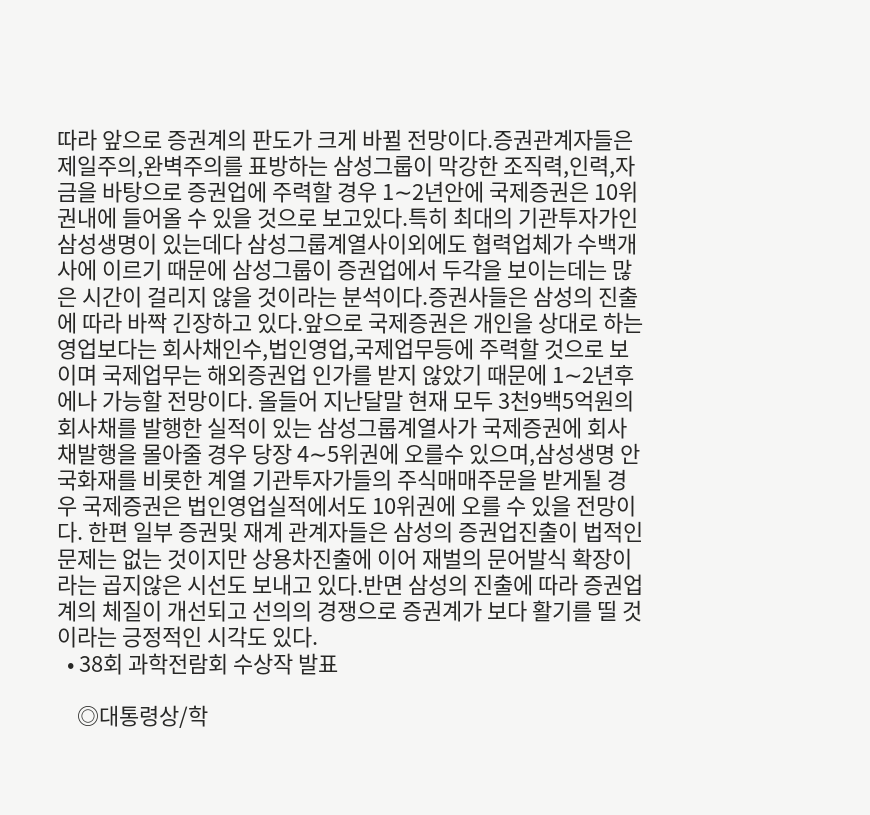따라 앞으로 증권계의 판도가 크게 바뀔 전망이다.증권관계자들은 제일주의,완벽주의를 표방하는 삼성그룹이 막강한 조직력,인력,자금을 바탕으로 증권업에 주력할 경우 1∼2년안에 국제증권은 10위권내에 들어올 수 있을 것으로 보고있다.특히 최대의 기관투자가인 삼성생명이 있는데다 삼성그룹계열사이외에도 협력업체가 수백개사에 이르기 때문에 삼성그룹이 증권업에서 두각을 보이는데는 많은 시간이 걸리지 않을 것이라는 분석이다.증권사들은 삼성의 진출에 따라 바짝 긴장하고 있다.앞으로 국제증권은 개인을 상대로 하는 영업보다는 회사채인수,법인영업,국제업무등에 주력할 것으로 보이며 국제업무는 해외증권업 인가를 받지 않았기 때문에 1∼2년후에나 가능할 전망이다. 올들어 지난달말 현재 모두 3천9백5억원의 회사채를 발행한 실적이 있는 삼성그룹계열사가 국제증권에 회사채발행을 몰아줄 경우 당장 4∼5위권에 오를수 있으며,삼성생명 안국화재를 비롯한 계열 기관투자가들의 주식매매주문을 받게될 경우 국제증권은 법인영업실적에서도 10위권에 오를 수 있을 전망이다. 한편 일부 증권및 재계 관계자들은 삼성의 증권업진출이 법적인 문제는 없는 것이지만 상용차진출에 이어 재벌의 문어발식 확장이라는 곱지않은 시선도 보내고 있다.반면 삼성의 진출에 따라 증권업계의 체질이 개선되고 선의의 경쟁으로 증권계가 보다 활기를 띨 것이라는 긍정적인 시각도 있다.
  • 38회 과학전람회 수상작 발표

    ◎대통령상/학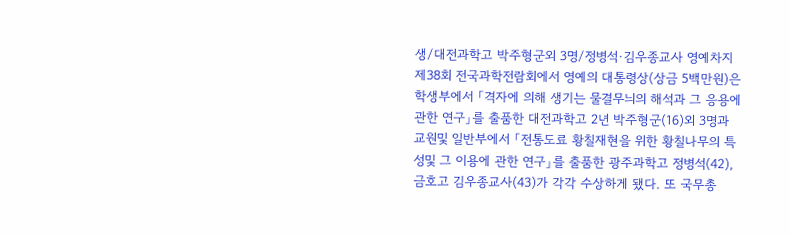생/대전과학고 박주형군외 3명/정병석·김우종교사 영예차지 제38회 전국과학전람회에서 영예의 대통령상(상금 5백만원)은 학생부에서 「격자에 의해 생기는 물결무늬의 해석과 그 응용에 관한 연구」를 출품한 대전과학고 2년 박주형군(16)외 3명과 교원및 일반부에서 「전통도료 황칠재현을 위한 황칠나무의 특성및 그 이용에 관한 연구」를 출품한 광주과학고 정병석(42),금호고 김우종교사(43)가 각각 수상하게 됐다. 또 국무총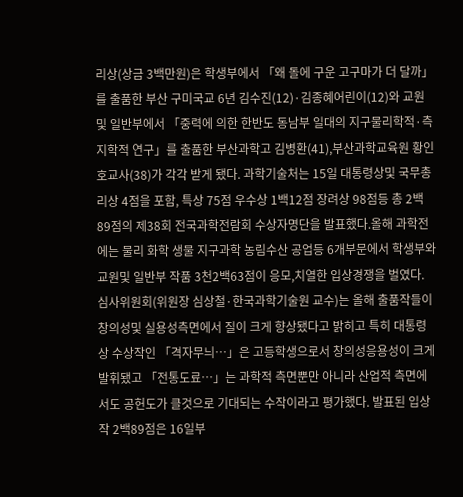리상(상금 3백만원)은 학생부에서 「왜 돌에 구운 고구마가 더 달까」를 출품한 부산 구미국교 6년 김수진(12)·김종혜어린이(12)와 교원및 일반부에서 「중력에 의한 한반도 동남부 일대의 지구물리학적·측지학적 연구」를 출품한 부산과학고 김병환(41),부산과학교육원 황인호교사(38)가 각각 받게 됐다. 과학기술처는 15일 대통령상및 국무총리상 4점을 포함, 특상 75점 우수상 1백12점 장려상 98점등 총 2백89점의 제38회 전국과학전람회 수상자명단을 발표했다.올해 과학전에는 물리 화학 생물 지구과학 농림수산 공업등 6개부문에서 학생부와 교원및 일반부 작품 3천2백63점이 응모,치열한 입상경쟁을 벌였다. 심사위원회(위원장 심상철·한국과학기술원 교수)는 올해 출품작들이 창의성및 실용성측면에서 질이 크게 향상됐다고 밝히고 특히 대통령상 수상작인 「격자무늬…」은 고등학생으로서 창의성응용성이 크게 발휘됐고 「전통도료…」는 과학적 측면뿐만 아니라 산업적 측면에서도 공헌도가 클것으로 기대되는 수작이라고 평가했다. 발표된 입상작 2백89점은 16일부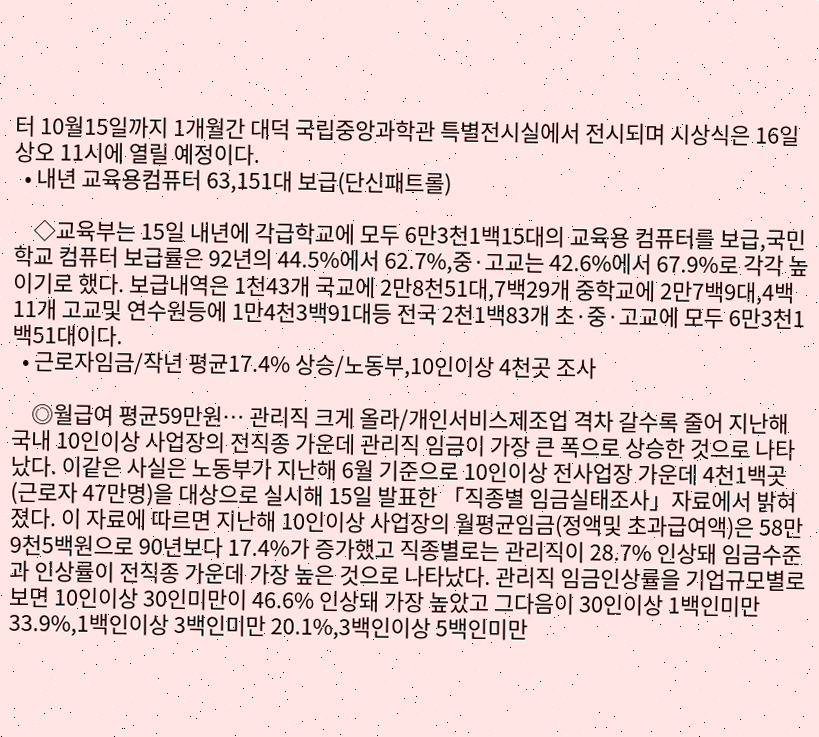터 10월15일까지 1개월간 대덕 국립중앙과학관 특별전시실에서 전시되며 시상식은 16일 상오 11시에 열릴 예정이다.
  • 내년 교육용컴퓨터 63,151대 보급(단신패트롤)

    ◇교육부는 15일 내년에 각급학교에 모두 6만3천1백15대의 교육용 컴퓨터를 보급,국민학교 컴퓨터 보급률은 92년의 44.5%에서 62.7%,중·고교는 42.6%에서 67.9%로 각각 높이기로 했다. 보급내역은 1천43개 국교에 2만8천51대,7백29개 중학교에 2만7백9대,4백11개 고교및 연수원등에 1만4천3백91대등 전국 2천1백83개 초·중·고교에 모두 6만3천1백51대이다.
  • 근로자임금/작년 평균17.4% 상승/노동부,10인이상 4천곳 조사

    ◎월급여 평균59만원… 관리직 크게 올라/개인서비스제조업 격차 갈수록 줄어 지난해 국내 10인이상 사업장의 전직종 가운데 관리직 임금이 가장 큰 폭으로 상승한 것으로 나타났다. 이같은 사실은 노동부가 지난해 6월 기준으로 10인이상 전사업장 가운데 4천1백곳(근로자 47만명)을 대상으로 실시해 15일 발표한 「직종별 임금실태조사」자료에서 밝혀졌다. 이 자료에 따르면 지난해 10인이상 사업장의 월평균임금(정액및 초과급여액)은 58만9천5백원으로 90년보다 17.4%가 증가했고 직종별로는 관리직이 28.7% 인상돼 임금수준과 인상률이 전직종 가운데 가장 높은 것으로 나타났다. 관리직 임금인상률을 기업규모별로 보면 10인이상 30인미만이 46.6% 인상돼 가장 높았고 그다음이 30인이상 1백인미만 33.9%,1백인이상 3백인미만 20.1%,3백인이상 5백인미만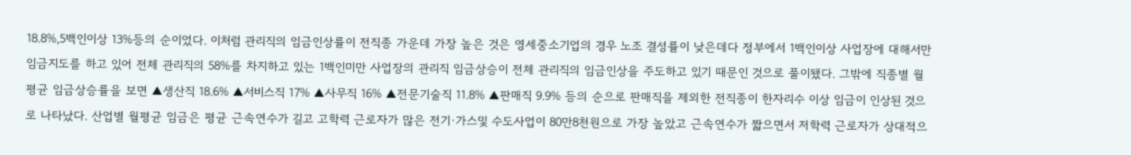18.8%,5백인이상 13%등의 순이었다. 이처럼 관리직의 임금인상률이 전직종 가운데 가장 높은 것은 영세중소기업의 경우 노조 결성률이 낮은데다 정부에서 1백인이상 사업장에 대해서만 임금지도를 하고 있어 전체 관리직의 58%를 차지하고 있는 1백인미만 사업장의 관리직 임금상승이 전체 관리직의 임금인상을 주도하고 있기 때문인 것으로 풀이됐다. 그밖에 직종별 월평균 임금상승률을 보면 ▲생산직 18.6% ▲서비스직 17% ▲사무직 16% ▲전문기술직 11.8% ▲판매직 9.9% 등의 순으로 판매직을 제외한 전직종이 한자리수 이상 임금이 인상된 것으로 나타났다. 산업별 월평균 임금은 평균 근속연수가 길고 고학력 근로자가 많은 전기·가스및 수도사업이 80만8천원으로 가장 높았고 근속연수가 짧으면서 저학력 근로자가 상대적으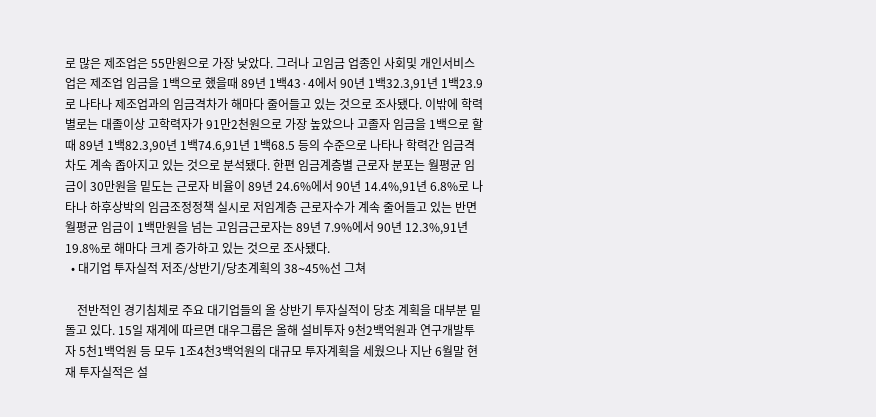로 많은 제조업은 55만원으로 가장 낮았다. 그러나 고임금 업종인 사회및 개인서비스업은 제조업 임금을 1백으로 했을때 89년 1백43·4에서 90년 1백32.3,91년 1백23.9로 나타나 제조업과의 임금격차가 해마다 줄어들고 있는 것으로 조사됐다. 이밖에 학력별로는 대졸이상 고학력자가 91만2천원으로 가장 높았으나 고졸자 임금을 1백으로 할때 89년 1백82.3,90년 1백74.6,91년 1백68.5 등의 수준으로 나타나 학력간 임금격차도 계속 좁아지고 있는 것으로 분석됐다. 한편 임금계층별 근로자 분포는 월평균 임금이 30만원을 밑도는 근로자 비율이 89년 24.6%에서 90년 14.4%,91년 6.8%로 나타나 하후상박의 임금조정정책 실시로 저임계층 근로자수가 계속 줄어들고 있는 반면 월평균 임금이 1백만원을 넘는 고임금근로자는 89년 7.9%에서 90년 12.3%,91년 19.8%로 해마다 크게 증가하고 있는 것으로 조사됐다.
  • 대기업 투자실적 저조/상반기/당초계획의 38∼45%선 그쳐

    전반적인 경기침체로 주요 대기업들의 올 상반기 투자실적이 당초 계획을 대부분 밑돌고 있다. 15일 재계에 따르면 대우그룹은 올해 설비투자 9천2백억원과 연구개발투자 5천1백억원 등 모두 1조4천3백억원의 대규모 투자계획을 세웠으나 지난 6월말 현재 투자실적은 설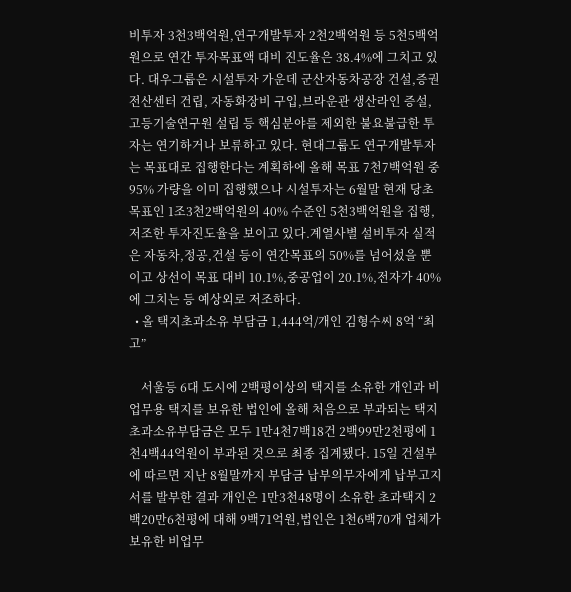비투자 3천3백억원,연구개발투자 2천2백억원 등 5천5백억원으로 연간 투자목표액 대비 진도율은 38.4%에 그치고 있다. 대우그룹은 시설투자 가운데 군산자동차공장 건설,증권전산센터 건립, 자동화장비 구입,브라운관 생산라인 증설,고등기술연구원 설립 등 핵심분야를 제외한 불요불급한 투자는 연기하거나 보류하고 있다. 현대그룹도 연구개발투자는 목표대로 집행한다는 계획하에 올해 목표 7천7백억원 중 95% 가량을 이미 집행했으나 시설투자는 6월말 현재 당초 목표인 1조3천2백억원의 40% 수준인 5천3백억원을 집행,저조한 투자진도율을 보이고 있다.계열사별 설비투자 실적은 자동차,정공,건설 등이 연간목표의 50%를 넘어섰을 뿐이고 상선이 목표 대비 10.1%,중공업이 20.1%,전자가 40%에 그치는 등 예상외로 저조하다.
  • 올 택지초과소유 부담금 1,444억/개인 김형수씨 8억 “최고”

    서울등 6대 도시에 2백평이상의 택지를 소유한 개인과 비업무용 택지를 보유한 법인에 올해 처음으로 부과되는 택지초과소유부담금은 모두 1만4천7백18건 2백99만2천평에 1천4백44억원이 부과된 것으로 최종 집계됐다. 15일 건설부에 따르면 지난 8월말까지 부담금 납부의무자에게 납부고지서를 발부한 결과 개인은 1만3천48명이 소유한 초과택지 2백20만6천평에 대해 9백71억원,법인은 1천6백70개 업체가 보유한 비업무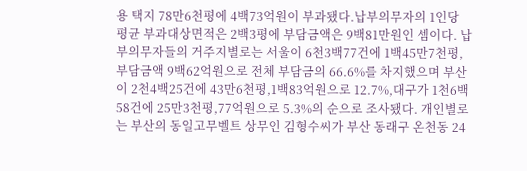용 택지 78만6천평에 4백73억원이 부과됐다.납부의무자의 1인당 평균 부과대상면적은 2백3평에 부담금액은 9백81만원인 셈이다. 납부의무자들의 거주지별로는 서울이 6천3백77건에 1백45만7천평,부담금액 9백62억원으로 전체 부담금의 66.6%를 차지했으며 부산이 2천4백25건에 43만6천평,1백83억원으로 12.7%,대구가 1천6백58건에 25만3천평,77억원으로 5.3%의 순으로 조사됐다. 개인별로는 부산의 동일고무벨트 상무인 김형수씨가 부산 동래구 온천동 24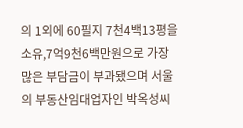의 1외에 60필지 7천4백13평을 소유,7억9천6백만원으로 가장 많은 부담금이 부과됐으며 서울의 부동산임대업자인 박옥성씨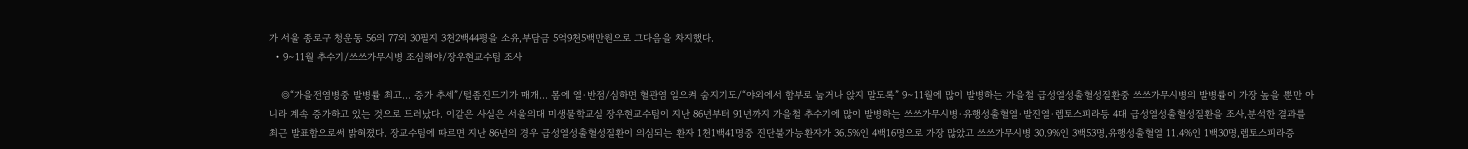가 서울 종로구 청운동 56의 77외 30필지 3천2백44평을 소유,부담금 5억9천5백만원으로 그다음을 차지했다.
  • 9∼11월 추수기/쓰쓰가무시병 조심해야/장우현교수팀 조사

    ◎“가을전염병중 발병률 최고… 증가 추세”/털좀진드기가 매개… 몸에 열·반점/심하면 혈관염 일으켜 숨지기도/“야외에서 함부로 눕거나 앉지 말도록” 9∼11월에 많이 발병하는 가을철 급성열성출혈성질환중 쓰쓰가무시병의 발병률이 가장 높을 뿐만 아니라 계속 증가하고 있는 것으로 드러났다. 이같은 사실은 서울의대 미생물학교실 장우현교수팀이 지난 86년부터 91년까지 가을철 추수기에 많이 발병하는 쓰쓰가무시병·유행성출혈열·발진열·렙토스피라등 4대 급성열성출혈성질환을 조사,분석한 결과를 최근 발표함으로써 밝혀졌다. 장교수팀에 따르면 지난 86년의 경우 급성열성출혈성질환이 의심되는 환자 1천1백41명중 진단불가능환자가 36.5%인 4백16명으로 가장 많았고 쓰쓰가무시병 30.9%인 3백53명,유행성출혈열 11.4%인 1백30명,렙토스피라증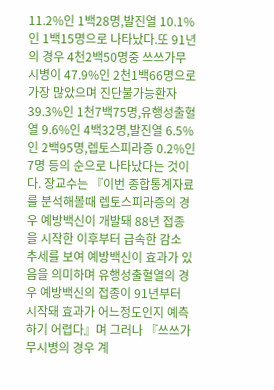11.2%인 1백28명,발진열 10.1%인 1백15명으로 나타났다.또 91년의 경우 4천2백50명중 쓰쓰가무시병이 47.9%인 2천1백66명으로 가장 많았으며 진단불가능환자 39.3%인 1천7백75명,유행성출혈열 9.6%인 4백32명,발진열 6.5%인 2백95명,렙토스피라증 0.2%인 7명 등의 순으로 나타났다는 것이다. 장교수는 『이번 종합통계자료를 분석해볼때 렙토스피라증의 경우 예방백신이 개발돼 88년 접종을 시작한 이후부터 급속한 감소 추세를 보여 예방백신이 효과가 있음을 의미하며 유행성출혈열의 경우 예방백신의 접종이 91년부터 시작돼 효과가 어느정도인지 예측하기 어렵다』며 그러나 『쓰쓰가무시병의 경우 계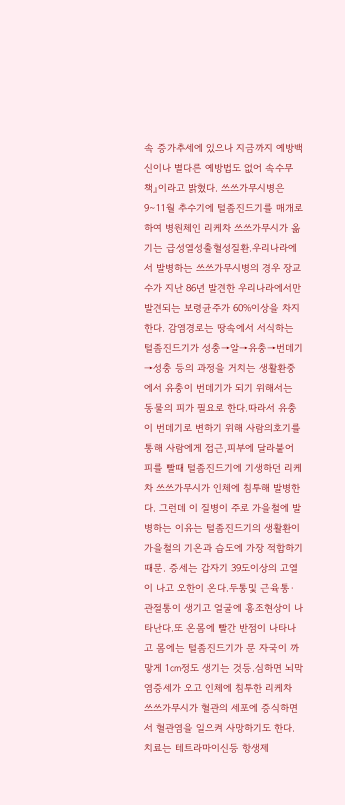속 증가추세에 있으나 지금까지 예방백신이나 별다른 예방법도 없어 속수무책』이라고 밝혔다. 쓰쓰가무시병은 9∼11월 추수기에 털좀진드기를 매개로 하여 병원체인 리케차 쓰쓰가무시가 옮기는 급성열성출혈성질환.우리나라에서 발병하는 쓰쓰가무시병의 경우 장교수가 지난 86년 발견한 우리나라에서만 발견되는 보령균주가 60%이상을 차지한다. 감염경로는 땅속에서 서식하는 털좀진드기가 성충→알→유충→번데기→성충 등의 과정을 거치는 생활환중에서 유충이 번데기가 되기 위해서는 동물의 피가 필요로 한다.따라서 유충이 번데기로 변하기 위해 사람의호기를 통해 사람에게 접근,피부에 달라붙어 피를 빨때 털좀진드기에 기생하던 리케차 쓰쓰가무시가 인체에 침투해 발병한다. 그런데 이 질병이 주로 가을철에 발병하는 이유는 털좀진드기의 생활환이 가을철의 기온과 습도에 가장 적합하기 때문. 증세는 갑자기 39도이상의 고열이 나고 오한이 온다.두통및 근육통·관절통이 생기고 얼굴에 홍조현상이 나타난다.또 온몸에 빨간 반점이 나타나고 몸에는 털좀진드기가 문 자국이 까맣게 1㎝정도 생기는 것등.심하면 뇌막염증세가 오고 인체에 침투한 리케차 쓰쓰가무시가 혈관의 세포에 증식하면서 혈관염을 일으켜 사망하기도 한다. 치료는 테트라마이신등 항생제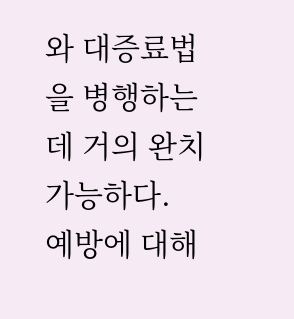와 대증료법을 병행하는데 거의 완치가능하다. 예방에 대해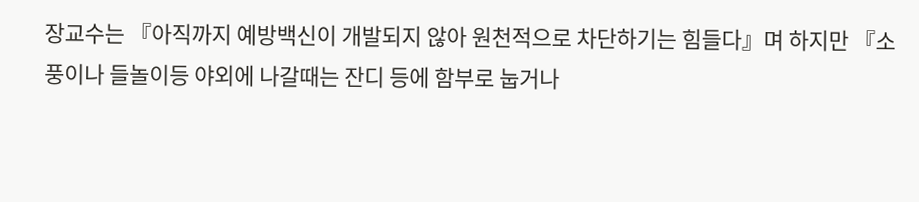장교수는 『아직까지 예방백신이 개발되지 않아 원천적으로 차단하기는 힘들다』며 하지만 『소풍이나 들놀이등 야외에 나갈때는 잔디 등에 함부로 눕거나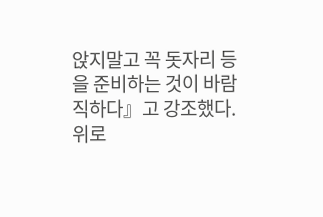앉지말고 꼭 돗자리 등을 준비하는 것이 바람직하다』고 강조했다.
위로